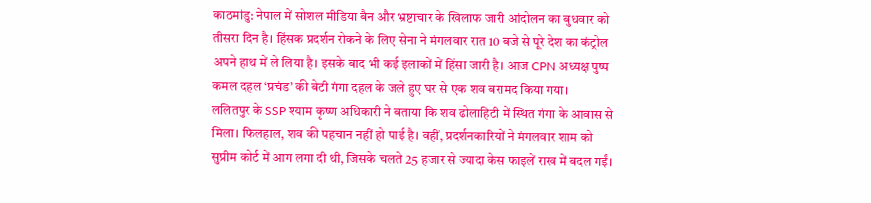काठमांडु: नेपाल में सोशल मीडिया बैन और भ्रष्टाचार के खिलाफ जारी आंदोलन का बुधवार को तीसरा दिन है। हिंसक प्रदर्शन रोकने के लिए सेना ने मंगलवार रात 10 बजे से पूरे देश का कंट्रोल अपने हाथ में ले लिया है। इसके बाद भी कई इलाकों में हिंसा जारी है। आज CPN अध्यक्ष पुष्प कमल दहल ‘प्रचंड’ की बेटी गंगा दहल के जले हुए घर से एक शव बरामद किया गया।
ललितपुर के SSP श्याम कृष्ण अधिकारी ने बताया कि शव ढोलाहिटी में स्थित गंगा के आवास से मिला। फिलहाल, शव की पहचान नहीं हो पाई है। वहीं, प्रदर्शनकारियों ने मंगलवार शाम को सुप्रीम कोर्ट में आग लगा दी थी, जिसके चलते 25 हजार से ज्यादा केस फाइलें राख में बदल गईं।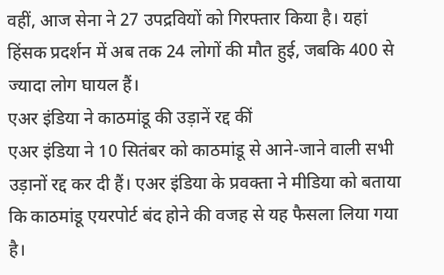वहीं, आज सेना ने 27 उपद्रवियों को गिरफ्तार किया है। यहां हिंसक प्रदर्शन में अब तक 24 लोगों की मौत हुई, जबकि 400 से ज्यादा लोग घायल हैं।
एअर इंडिया ने काठमांडू की उड़ानें रद्द कीं
एअर इंडिया ने 10 सितंबर को काठमांडू से आने-जाने वाली सभी उड़ानों रद्द कर दी हैं। एअर इंडिया के प्रवक्ता ने मीडिया को बताया कि काठमांडू एयरपोर्ट बंद होने की वजह से यह फैसला लिया गया है।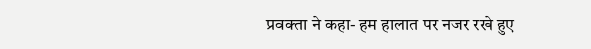प्रवक्ता ने कहा- हम हालात पर नजर रखे हुए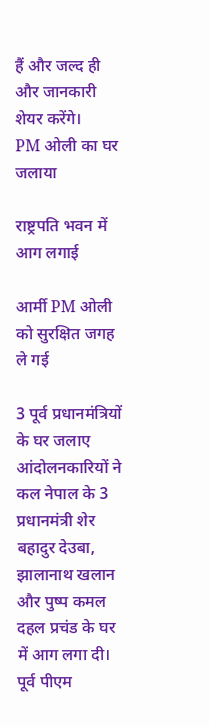हैं और जल्द ही और जानकारी शेयर करेंगे।
PM ओली का घर जलाया

राष्ट्रपति भवन में आग लगाई

आर्मी PM ओली को सुरक्षित जगह ले गई

3 पूर्व प्रधानमंत्रियों के घर जलाए
आंदोलनकारियों ने कल नेपाल के 3 प्रधानमंत्री शेर बहादुर देउबा, झालानाथ खलान और पुष्प कमल दहल प्रचंड के घर में आग लगा दी। पूर्व पीएम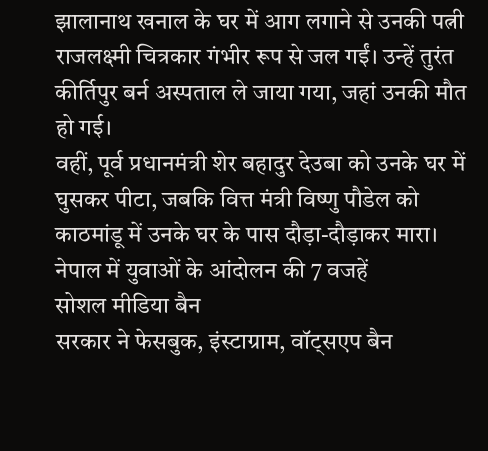झालानाथ खनाल के घर में आग लगाने से उनकी पत्नी राजलक्ष्मी चित्रकार गंभीर रूप से जल गईं। उन्हें तुरंत कीर्तिपुर बर्न अस्पताल ले जाया गया, जहां उनकी मौत हो गई।
वहीं, पूर्व प्रधानमंत्री शेर बहादुर देउबा को उनके घर में घुसकर पीटा, जबकि वित्त मंत्री विष्णु पौडेल को काठमांडू में उनके घर के पास दौड़ा-दौड़ाकर मारा।
नेपाल में युवाओं के आंदोलन की 7 वजहें
सोशल मीडिया बैन
सरकार ने फेसबुक, इंस्टाग्राम, वॉट्सएप बैन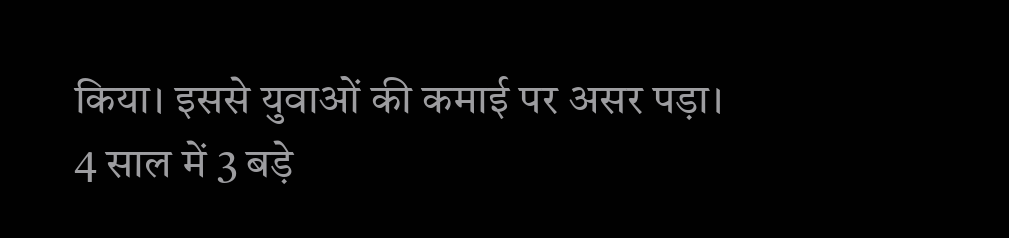किया। इससे युवाओं की कमाई पर असर पड़ा।
4 साल में 3 बड़े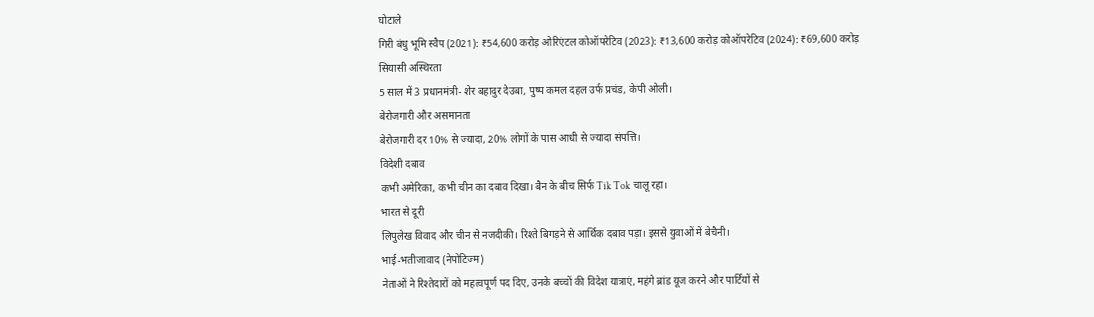घोटाले
गिरी बंधु भूमि स्वैप (2021): ₹54,600 करोड़ ओरिएंटल कोऑपरेटिव (2023): ₹13,600 करोड़ कोऑपरेटिव (2024): ₹69,600 करोड़
सियासी अस्थिरता
5 साल में 3 प्रधानमंत्री- शेर बहादुर देउबा, पुष्प कमल दहल उर्फ प्रचंड, केपी ओली।
बेरोजगारी और असमानता
बेरोजगारी दर 10% से ज्यादा, 20% लोगों के पास आधी से ज्यादा संपत्ति।
विदेशी दबाव
कभी अमेरिका, कभी चीन का दबाव दिखा। बैन के बीच सिर्फ Tik Tok चालू रहा।
भारत से दूरी
लिपुलेख विवाद और चीन से नजदीकी। रिश्ते बिगड़ने से आर्थिक दबाव पड़ा। इससे युवाओं में बेचैनी।
भाई-भतीजावाद (नेपोटिज्म)
नेताओं ने रिश्तेदारों को महत्वपूर्ण पद दिए, उनके बच्चों की विदेश यात्राएं, महंगे ब्रांड यूज करने और पार्टियों से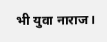भी युवा नाराज।